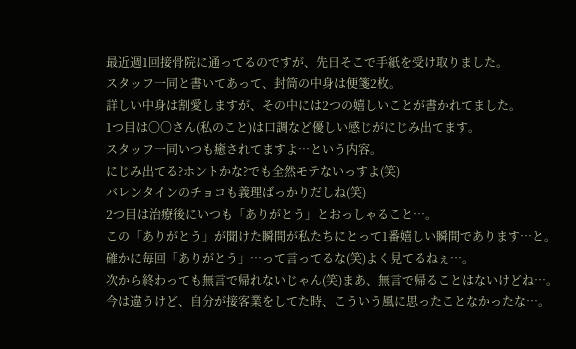最近週1回接骨院に通ってるのですが、先日そこで手紙を受け取りました。
スタッフ一同と書いてあって、封筒の中身は便箋2枚。
詳しい中身は割愛しますが、その中には2つの嬉しいことが書かれてました。
1つ目は〇〇さん(私のこと)は口調など優しい感じがにじみ出てます。
スタッフ一同いつも癒されてますよ…という内容。
にじみ出てる?ホントかな?でも全然モテないっすよ(笑)
バレンタインのチョコも義理ばっかりだしね(笑)
2つ目は治療後にいつも「ありがとう」とおっしゃること…。
この「ありがとう」が聞けた瞬間が私たちにとって1番嬉しい瞬間であります…と。
確かに毎回「ありがとう」…って言ってるな(笑)よく見てるねぇ…。
次から終わっても無言で帰れないじゃん(笑)まあ、無言で帰ることはないけどね…。
今は違うけど、自分が接客業をしてた時、こういう風に思ったことなかったな…。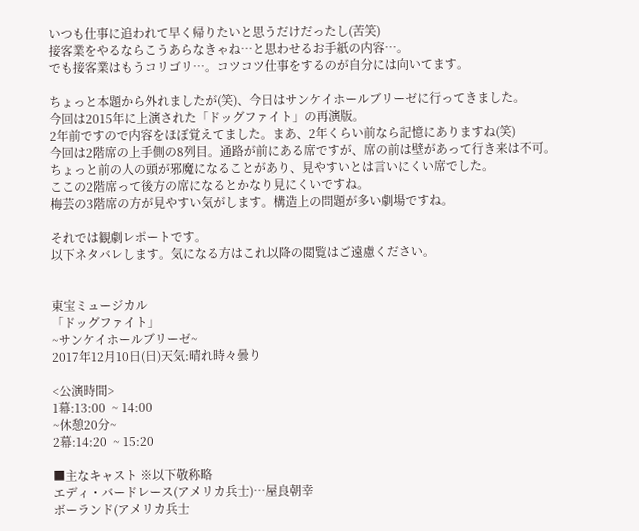いつも仕事に追われて早く帰りたいと思うだけだったし(苦笑)
接客業をやるならこうあらなきゃね…と思わせるお手紙の内容…。
でも接客業はもうコリゴリ…。コツコツ仕事をするのが自分には向いてます。

ちょっと本題から外れましたが(笑)、今日はサンケイホールブリーゼに行ってきました。
今回は2015年に上演された「ドッグファイト」の再演版。
2年前ですので内容をほぼ覚えてました。まあ、2年くらい前なら記憶にありますね(笑)
今回は2階席の上手側の8列目。通路が前にある席ですが、席の前は壁があって行き来は不可。
ちょっと前の人の頭が邪魔になることがあり、見やすいとは言いにくい席でした。
ここの2階席って後方の席になるとかなり見にくいですね。
梅芸の3階席の方が見やすい気がします。構造上の問題が多い劇場ですね。

それでは観劇レポートです。
以下ネタバレします。気になる方はこれ以降の閲覧はご遠慮ください。


東宝ミュージカル
「ドッグファイト」
~サンケイホールブリーゼ~
2017年12月10日(日)天気:晴れ時々曇り

<公演時間>
1幕:13:00  ~ 14:00
~休憩20分~
2幕:14:20  ~ 15:20

■主なキャスト ※以下敬称略
エディ・バードレース(アメリカ兵士)…屋良朝幸
ボーランド(アメリカ兵士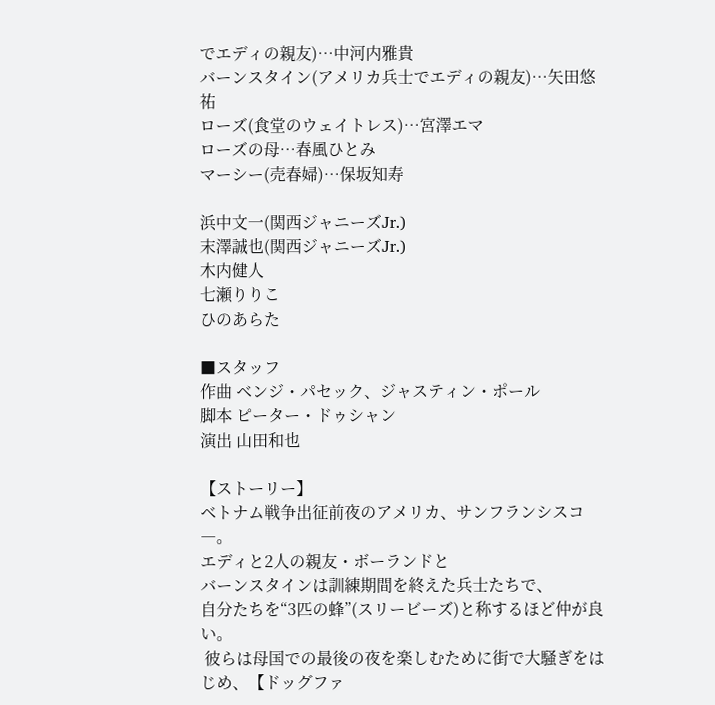でエディの親友)…中河内雅貴
バーンスタイン(アメリカ兵士でエディの親友)…矢田悠祐
ローズ(食堂のウェイトレス)…宮澤エマ
ローズの母…春風ひとみ
マーシー(売春婦)…保坂知寿

浜中文一(関西ジャニーズJr.)
末澤誠也(関西ジャニーズJr.)
木内健人
七瀬りりこ
ひのあらた

■スタッフ
作曲 ベンジ・パセック、ジャスティン・ポール
脚本 ピーター・ドゥシャン
演出 山田和也

【ストーリー】
ベトナム戦争出征前夜のアメリカ、サンフランシスコ―。
エディと2人の親友・ボーランドと
バーンスタインは訓練期間を終えた兵士たちで、
自分たちを“3匹の蜂”(スリービーズ)と称するほど仲が良い。
 彼らは母国での最後の夜を楽しむために街で大騒ぎをはじめ、【ドッグファ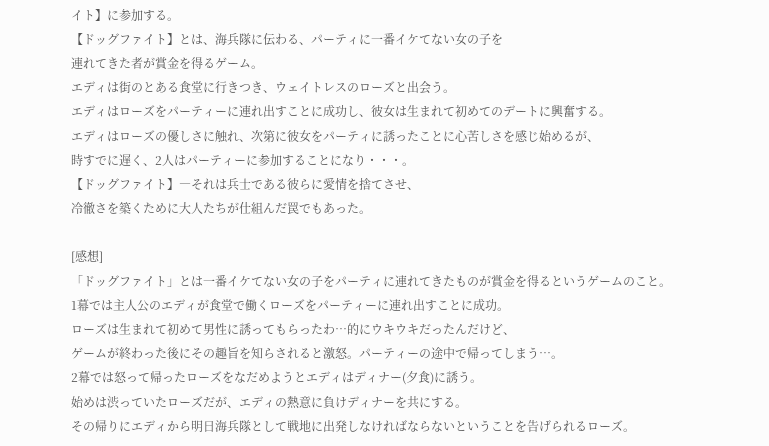イト】に参加する。
【ドッグファイト】とは、海兵隊に伝わる、パーティに一番イケてない女の子を
連れてきた者が賞金を得るゲーム。
エディは街のとある食堂に行きつき、ウェイトレスのローズと出会う。
エディはローズをパーティーに連れ出すことに成功し、彼女は生まれて初めてのデートに興奮する。
エディはローズの優しさに触れ、次第に彼女をパーティに誘ったことに心苦しさを感じ始めるが、
時すでに遅く、2人はパーティーに参加することになり・・・。
【ドッグファイト】―それは兵士である彼らに愛情を捨てさせ、
冷徹さを築くために大人たちが仕組んだ罠でもあった。

[感想]
「ドッグファイト」とは一番イケてない女の子をパーティに連れてきたものが賞金を得るというゲームのこと。
1幕では主人公のエディが食堂で働くローズをパーティーに連れ出すことに成功。
ローズは生まれて初めて男性に誘ってもらったわ…的にウキウキだったんだけど、
ゲームが終わった後にその趣旨を知らされると激怒。パーティーの途中で帰ってしまう…。
2幕では怒って帰ったローズをなだめようとエディはディナー(夕食)に誘う。
始めは渋っていたローズだが、エディの熱意に負けディナーを共にする。
その帰りにエディから明日海兵隊として戦地に出発しなければならないということを告げられるローズ。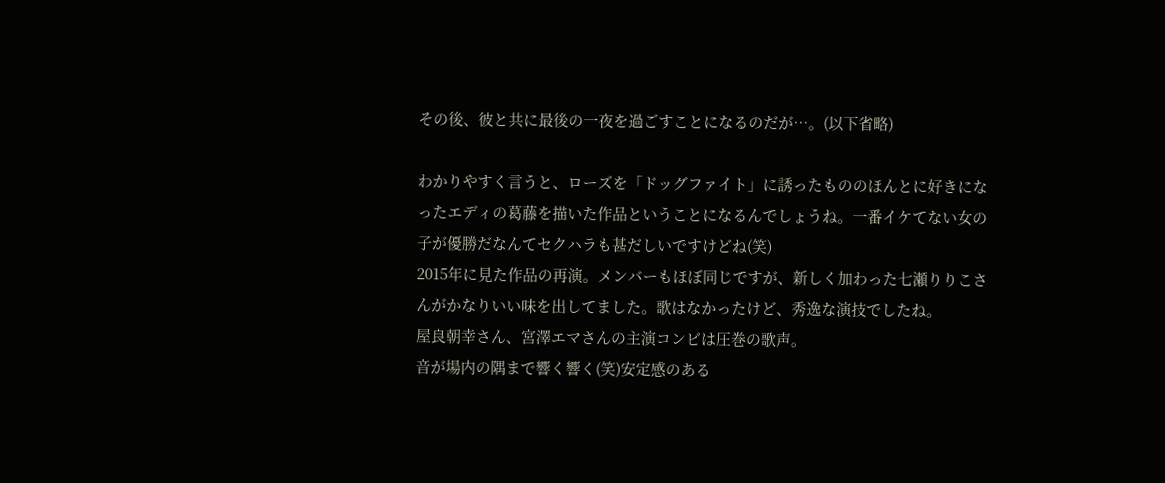その後、彼と共に最後の一夜を過ごすことになるのだが…。(以下省略)

わかりやすく言うと、ローズを「ドッグファイト」に誘ったもののほんとに好きになったエディの葛藤を描いた作品ということになるんでしょうね。一番イケてない女の子が優勝だなんてセクハラも甚だしいですけどね(笑)
2015年に見た作品の再演。メンバーもほぼ同じですが、新しく加わった七瀬りりこさんがかなりいい味を出してました。歌はなかったけど、秀逸な演技でしたね。
屋良朝幸さん、宮澤エマさんの主演コンビは圧巻の歌声。
音が場内の隅まで響く響く(笑)安定感のある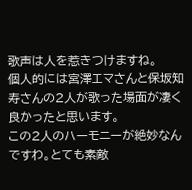歌声は人を惹きつけますね。
個人的には宮澤エマさんと保坂知寿さんの2人が歌った場面が凄く良かったと思います。
この2人のハーモニーが絶妙なんですわ。とても素敵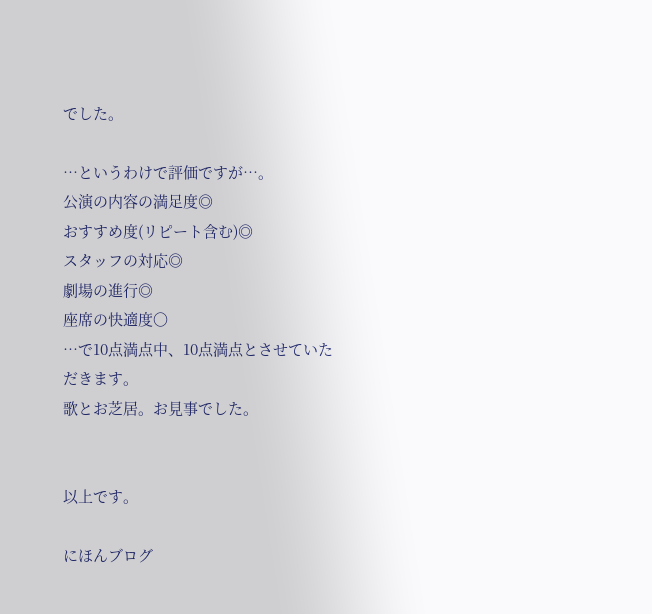でした。

…というわけで評価ですが…。
公演の内容の満足度◎
おすすめ度(リピート含む)◎
スタッフの対応◎
劇場の進行◎
座席の快適度〇
…で10点満点中、10点満点とさせていただきます。
歌とお芝居。お見事でした。


以上です。

にほんブログ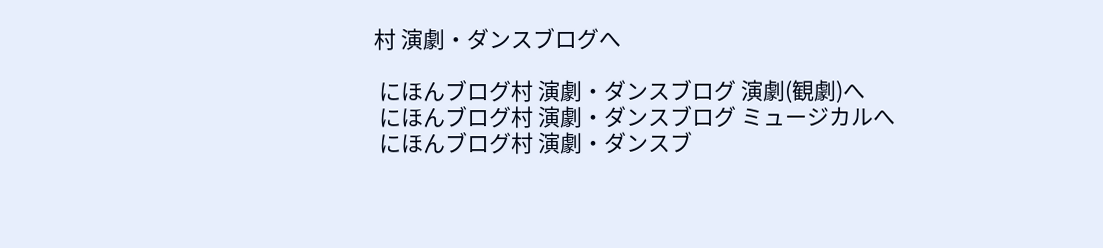村 演劇・ダンスブログへ

 にほんブログ村 演劇・ダンスブログ 演劇(観劇)へ
 にほんブログ村 演劇・ダンスブログ ミュージカルへ
 にほんブログ村 演劇・ダンスブ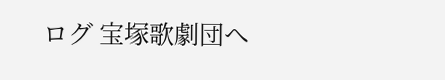ログ 宝塚歌劇団へ